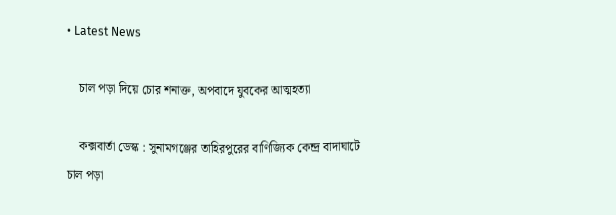• Latest News

    চাল পড়া দিয়ে চোর শনাক্ত, অপবাদে যুবকের আত্মহত্যা

    কক্সবার্তা ডেস্ক : সুনামগঞ্জের তাহিরপুরের বাণিজ্যিক কেন্দ্র বাদাঘাটে চাল পড়া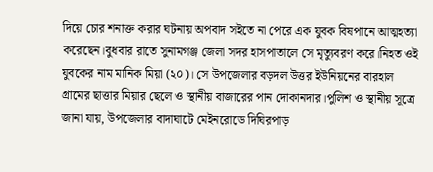দিয়ে চোর শনাক্ত করার ঘটনায় অপবাদ সইতে না পেরে এক যুবক বিষপানে আত্মহত্যা করেছেন।বুধবার রাতে সুনামগঞ্জ জেলা সদর হাসপাতালে সে মৃত্যুবরণ করে।নিহত ওই যুবকের নাম মানিক মিয়া (২০)। সে উপজেলার বড়দল উত্তর ইউনিয়নের বারহাল গ্রামের ছাত্তার মিয়ার ছেলে ও স্থানীয় বাজারের পান দোকানদার।পুলিশ ও স্থানীয় সূত্রে জানা যায়, উপজেলার বাদাঘাটে মেইনরোডে দিঘিরপাড়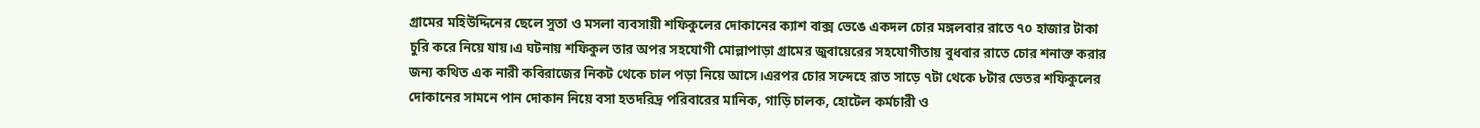গ্রামের মহিউদ্দিনের ছেলে সুতা ও মসলা ব্যবসায়ী শফিকুলের দোকানের ক্যাশ বাক্স ভেঙে একদল চোর মঙ্গলবার রাতে ৭০ হাজার টাকা চুরি করে নিয়ে যায়।এ ঘটনায় শফিকুল তার অপর সহযোগী মোল্লাপাড়া গ্রামের জুবায়েরের সহযোগীতায় বুধবার রাতে চোর শনাক্ত করার জন্য কথিত এক নারী কবিরাজের নিকট থেকে চাল পড়া নিয়ে আসে।এরপর চোর সন্দেহে রাত সাড়ে ৭টা থেকে ৮টার ভেতর শফিকুলের দোকানের সামনে পান দোকান নিয়ে বসা হতদরিদ্র পরিবারের মানিক, গাড়ি চালক, হোটেল কর্মচারী ও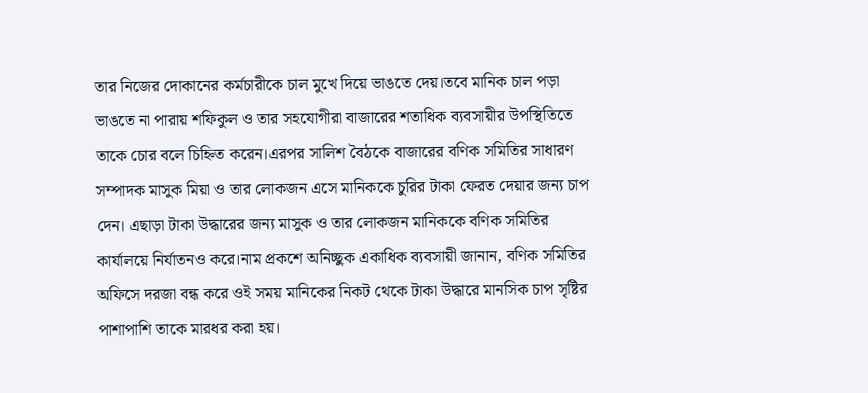তার নিজের দোকানের কর্মচারীকে চাল মুখে দিয়ে ভাঙতে দেয়।তবে মানিক চাল পড়া ভাঙতে না পারায় শফিকুল ও তার সহযোগীরা বাজারের শতাধিক ব্যবসায়ীর উপস্থিতিতে তাকে চোর বলে চিহ্নিত করেন।এরপর সালিশ বৈঠকে বাজারের বণিক সমিতির সাধারণ সম্পাদক মাসুক মিয়া ও তার লোকজন এসে মানিককে চুরির টাকা ফেরত দেয়ার জন্য চাপ দেন। এছাড়া টাকা উদ্ধারের জন্য মাসুক ও তার লোকজন মানিককে বণিক সমিতির কার্যালয়ে নির্যাতনও করে।নাম প্রকশে অনিচ্ছুক একাধিক ব্যবসায়ী জানান, বণিক সমিতির অফিসে দরজা বন্ধ করে ওই সময় মানিকের নিকট থেকে টাকা উদ্ধারে মানসিক চাপ সৃষ্টির পাশাপাশি তাকে মারধর করা হয়।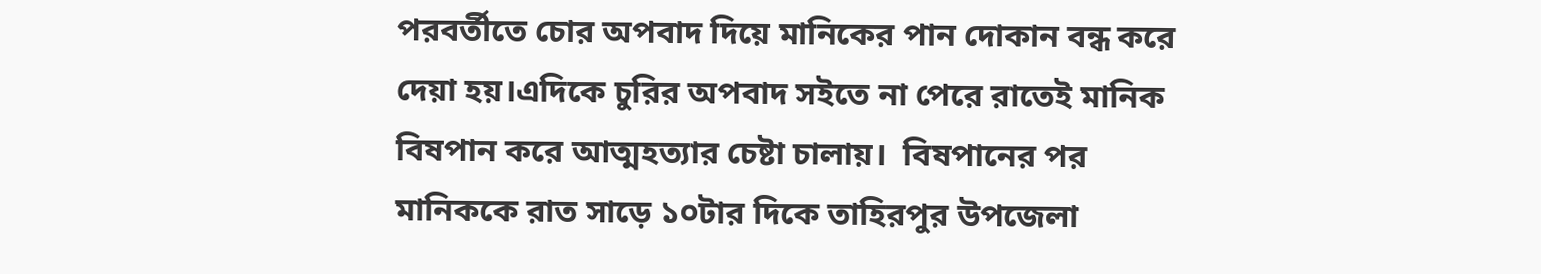পরবর্তীতে চোর অপবাদ দিয়ে মানিকের পান দোকান বন্ধ করে দেয়া হয়।এদিকে চুরির অপবাদ সইতে না পেরে রাতেই মানিক বিষপান করে আত্মহত্যার চেষ্টা চালায়।  বিষপানের পর মানিককে রাত সাড়ে ১০টার দিকে তাহিরপুর উপজেলা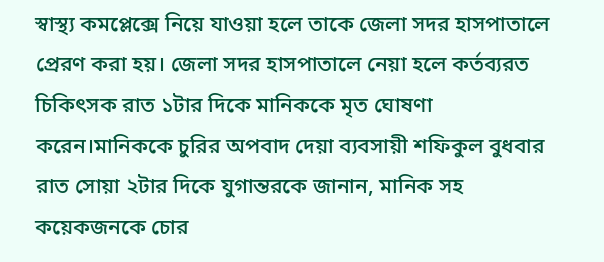স্বাস্থ্য কমপ্লেক্সে নিয়ে যাওয়া হলে তাকে জেলা সদর হাসপাতালে প্রেরণ করা হয়। জেলা সদর হাসপাতালে নেয়া হলে কর্তব্যরত চিকিৎসক রাত ১টার দিকে মানিককে মৃত ঘোষণা করেন।মানিককে চুরির অপবাদ দেয়া ব্যবসায়ী শফিকুল বুধবার রাত সোয়া ২টার দিকে যুগান্তরকে জানান, মানিক সহ কয়েকজনকে চোর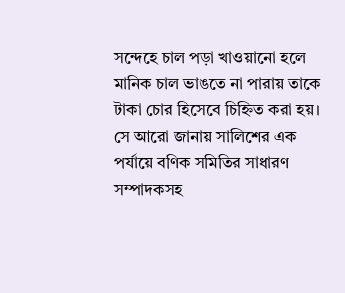সন্দেহে চাল পড়া খাওয়ানো হলে মানিক চাল ভাঙতে না পারায় তাকে টাকা চোর হিসেবে চিহ্নিত করা হয়। সে আরো জানায় সালিশের এক পর্যায়ে বণিক সমিতির সাধারণ সম্পাদকসহ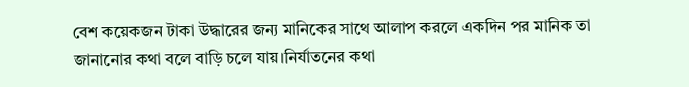বেশ কয়েকজন টাকা উদ্ধারের জন্য মানিকের সাথে আলাপ করলে একদিন পর মানিক তা জানানোর কথা বলে বাড়ি চলে যায়।নির্যাতনের কথা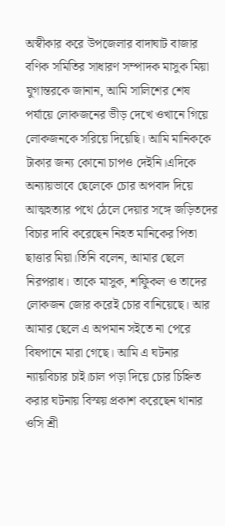অস্বীকার করে উপজেলার বাদাঘাট বাজার বণিক সমিতির সাধারণ সম্পাদক মাসুক মিয়া যুগান্তরকে জানান, আমি সালিশের শেষ পর্যায়ে লোকজনের ভীড় দেখে ওখানে গিয়ে লোকজনকে সরিয়ে দিয়েছি। আমি মানিককে টাকার জন্য কোনো চাপও দেইনি।এদিকে অন্যায়ভাবে ছেলেকে চোর অপবাদ দিয়ে আত্মহত্যার পথে ঠেলে দেয়ার সঙ্গে জড়িতদের বিচার দাবি করেছেন নিহত মানিকের পিতা ছাত্তার মিয়া।তিনি বলেন, আমার ছেলে নিরপরাধ। তাকে মাসুক, শফিুকল ও তাদের লোকজন জোর করেই চোর বানিয়েছে। আর আমার ছেলে এ অপমান সইতে না পেরে বিষপানে মারা গেছে। আমি এ ঘটনার ন্যায়বিচার চাই।চাল পড়া দিয়ে চোর চিহ্নিত করার ঘটনায় বিস্ময় প্রকাশ করেছেন থানার ওসি শ্রী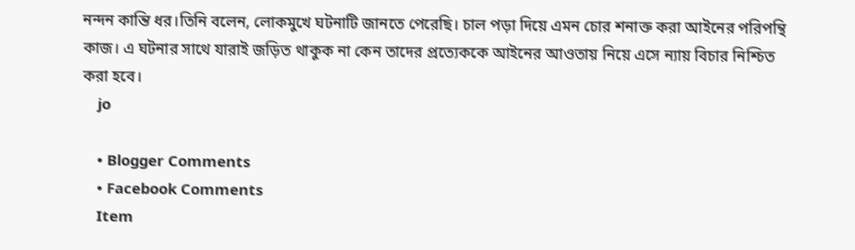নন্দন কান্তি ধর।তিনি বলেন, লোকমুখে ঘটনাটি জানতে পেরেছি। চাল পড়া দিয়ে এমন চোর শনাক্ত করা আইনের পরিপন্থি কাজ। এ ঘটনার সাথে যারাই জড়িত থাকুক না কেন তাদের প্রত্যেককে আইনের আওতায় নিয়ে এসে ন্যায় বিচার নিশ্চিত করা হবে।
    jo

    • Blogger Comments
    • Facebook Comments
    Item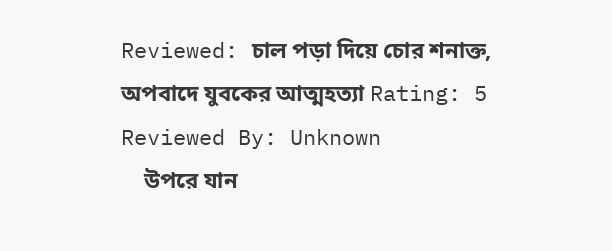Reviewed: চাল পড়া দিয়ে চোর শনাক্ত, অপবাদে যুবকের আত্মহত্যা Rating: 5 Reviewed By: Unknown
    উপরে যান